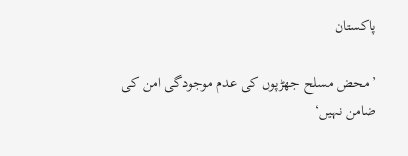پاکستان

’محض مسلح جھڑپوں کی عدم موجودگی امن کی ضامن نہیں‘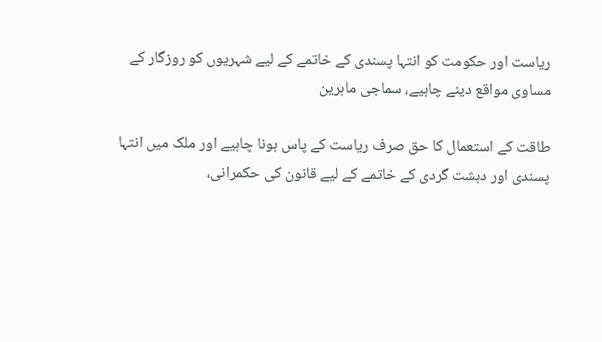ریاست اور حکومت کو انتہا پسندی کے خاتمے کے لیے شہریوں کو روزگار کے مساوی مواقع دینے چاہیے، سماجی ماہرین

طاقت کے استعمال کا حق صرف ریاست کے پاس ہونا چاہیے اور ملک میں انتہا پسندی اور دہشت گردی کے خاتمے کے لیے قانون کی حکمرانی،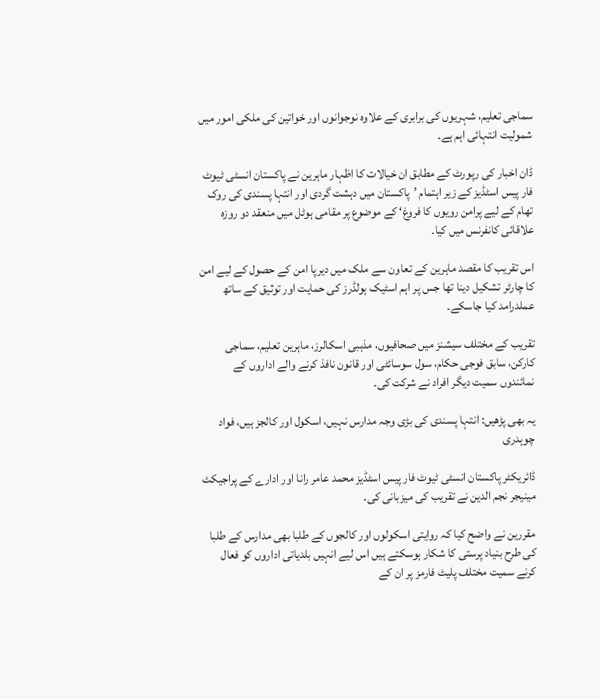سماجی تعلیم، شہریوں کی برابری کے علاوہ نوجوانوں اور خواتین کی ملکی امور میں شمولیت انتہائی اہم ہے۔

ڈان اخبار کی رپورٹ کے مطابق ان خیالات کا اظہار ماہرین نے پاکستان انسٹی ٹیوٹ فار پیس اسٹڈیز کے زیر اہتمام ’پاکستان میں دہشت گردی اور انتہا پسندی کی روک تھام کے لیے پرامن رویوں کا فروغ‘ کے موضوع پر مقامی ہوٹل میں منعقد دو روزہ علاقائی کانفرنس میں کیا۔

اس تقریب کا مقصد ماہرین کے تعاون سے ملک میں دیرپا امن کے حصول کے لیے امن کا چارٹر تشکیل دینا تھا جس پر اہم اسٹیک ہولڈرز کی حمایت اور توثیق کے ساتھ عملدرامد کیا جاسکے۔

تقریب کے مختلف سیشنز میں صحافیوں، مذہبی اسکالرز، ماہرین تعلیم، سماجی کارکن، سابق فوجی حکام، سول سوسائٹی اور قانون نافذ کرنے والے اداروں کے نمائندوں سمیت دیگر افراد نے شرکت کی۔

یہ بھی پڑھیں: انتہا پسندی کی بڑی وجہ مدارس نہیں، اسکول اور کالجز ہیں، فواد چوہدری

ڈائریکٹر پاکستان انسٹی ٹیوٹ فار پیس اسٹڈیز محمد عامر رانا اور ادارے کے پراجیکٹ مینیجر نجم الدین نے تقریب کی میزبانی کی۔

مقررین نے واضح کیا کہ روایتی اسکولوں اور کالجوں کے طلبا بھی مدارس کے طلبا کی طرح بنیاد پرستی کا شکار ہوسکتے ہیں اس لیے انہیں بلدیاتی اداروں کو فعال کرنے سمیت مختلف پلیٹ فارمز پر ان کے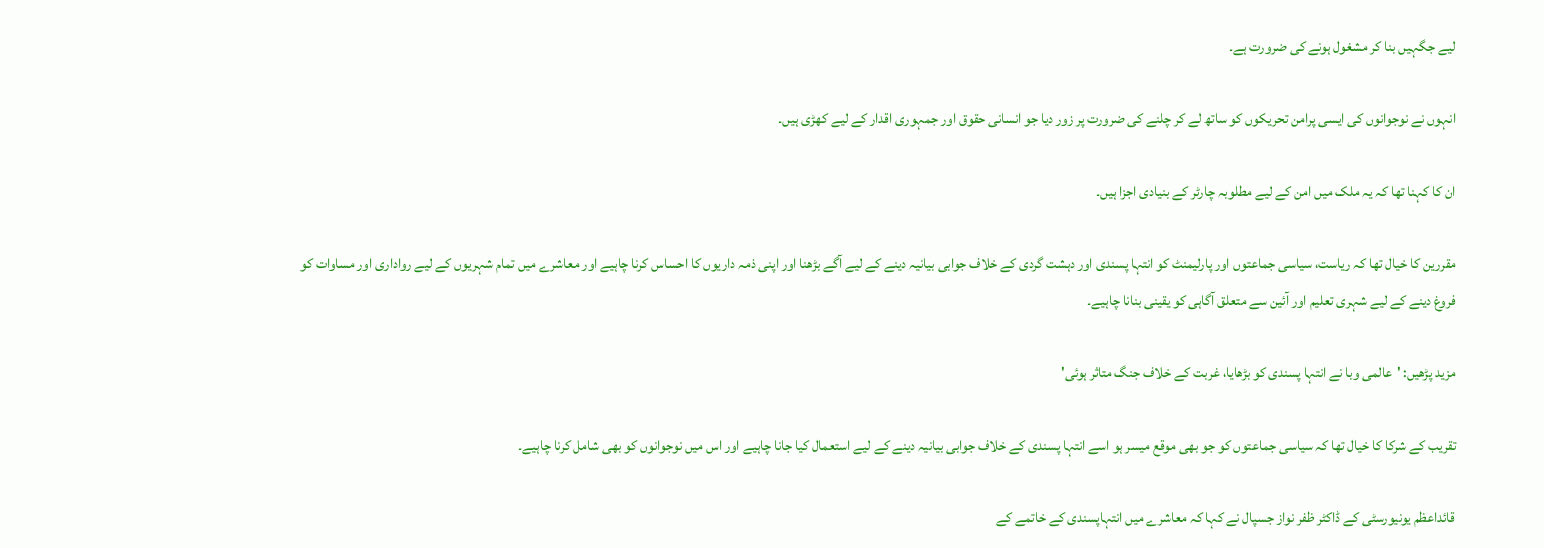لیے جگہیں بنا کر مشغول ہونے کی ضرورت ہے۔

انہوں نے نوجوانوں کی ایسی پرامن تحریکوں کو ساتھ لے کر چلنے کی ضرورت پر زور دیا جو انسانی حقوق اور جمہوری اقدار کے لیے کھڑی ہیں۔

ان کا کہنا تھا کہ یہ ملک میں امن کے لیے مطلوبہ چارٹر کے بنیادی اجزا ہیں۔

مقررین کا خیال تھا کہ ریاست، سیاسی جماعتوں اور پارلیمنٹ کو انتہا پسندی اور دہشت گردی کے خلاف جوابی بیانیہ دینے کے لیے آگے بڑھنا اور اپنی ذمہ داریوں کا احساس کرنا چاہیے اور معاشرے میں تمام شہریوں کے لیے رواداری اور مساوات کو فروغ دینے کے لیے شہری تعلیم اور آئین سے متعلق آگاہی کو یقینی بنانا چاہیے۔

مزید پڑھیں: 'عالمی وبا نے انتہا پسندی کو بڑھایا، غربت کے خلاف جنگ متاثر ہوئی'

تقریب کے شرکا کا خیال تھا کہ سیاسی جماعتوں کو جو بھی موقع میسر ہو اسے انتہا پسندی کے خلاف جوابی بیانیہ دینے کے لیے استعمال کیا جانا چاہیے اور اس میں نوجوانوں کو بھی شامل کرنا چاہیے۔

قائداعظم یونیورسٹی کے ڈاکٹر ظفر نواز جسپال نے کہا کہ معاشرے میں انتہاپسندی کے خاتمے کے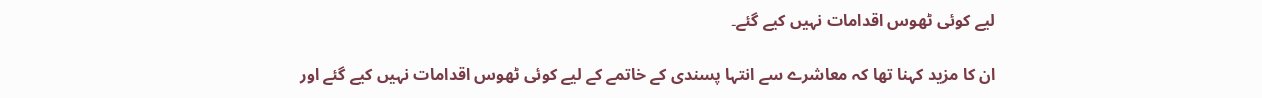لیے کوئی ٹھوس اقدامات نہیں کیے گئے۔

ان کا مزید کہنا تھا کہ معاشرے سے انتہا پسندی کے خاتمے کے لیے کوئی ٹھوس اقدامات نہیں کیے گئے اور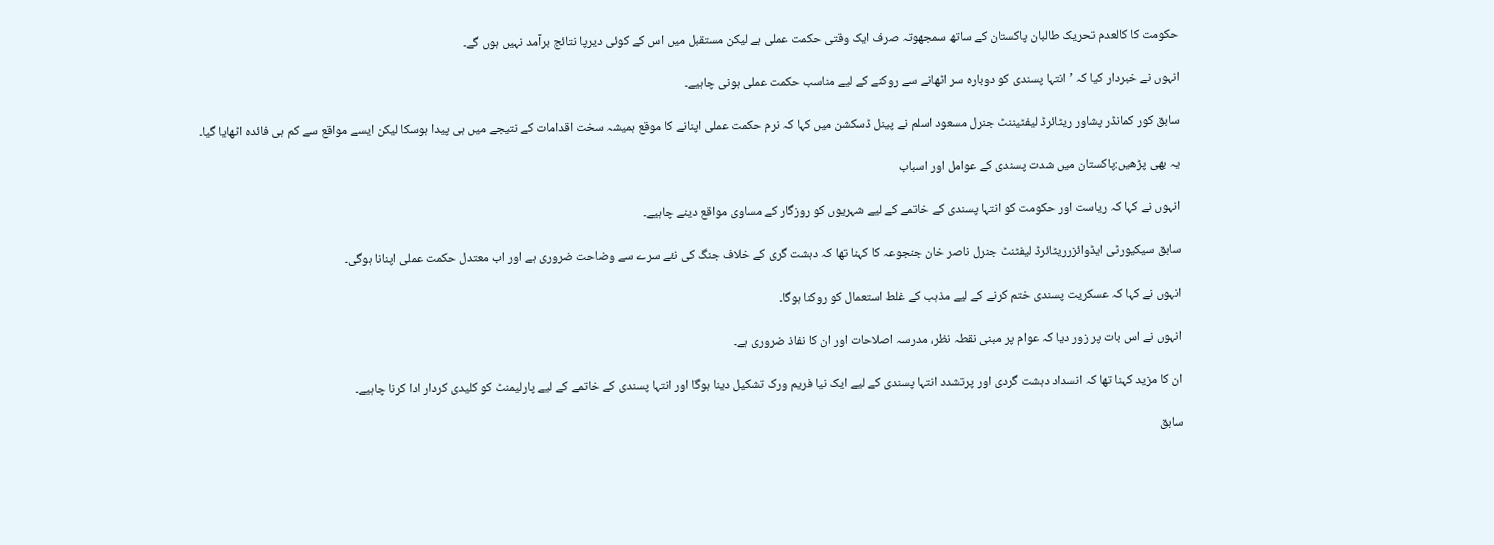حکومت کا کالعدم تحریک طالبان پاکستان کے ساتھ سمجھوتہ صرف ایک وقتی حکمت عملی ہے لیکن مستقبل میں اس کے کوئی دیرپا نتائج برآمد نہیں ہوں گے۔

انہوں نے خبردار کیا کہ ’انتہا پسندی کو دوبارہ سر اٹھانے سے روکنے کے لیے مناسب حکمت عملی ہونی چاہیے۔

سابق کور کمانڈر پشاور ریٹائرڈ لیفٹیننٹ جنرل مسعود اسلم نے پینل ڈسکشن میں کہا کہ نرم حکمت عملی اپنانے کا موقع ہمیشہ سخت اقدامات کے نتیجے میں ہی پیدا ہوسکا لیکن ایسے مواقع سے کم ہی فائدہ اٹھایا گیا۔

یہ بھی پڑھیں:پاکستان میں شدت پسندی کے عوامل اور اسباب

انہوں نے کہا کہ ریاست اور حکومت کو انتہا پسندی کے خاتمے کے لیے شہریوں کو روزگار کے مساوی مواقع دینے چاہیے۔

سابق سیکیورٹی ایڈوائزرریٹائرڈ لیفٹنٹ جنرل ناصر خان جنجوعہ کا کہنا تھا کہ دہشت گری کے خلاف جنگ کی نئے سرے سے وضاحت ضروری ہے اور اب معتدل حکمت عملی اپنانا ہوگی۔

انہوں نے کہا کہ عسکریت پسندی ختم کرنے کے لیے مذہب کے غلط استعمال کو روکنا ہوگا۔

انہوں نے اس بات پر زور دیا کہ عوام پر مبنی نقطہ نظر، مدرسہ اصلاحات اور ان کا نفاذ ضروری ہے۔

ان کا مزید کہنا تھا کہ انسداد دہشت گردی اور پرتشدد انتہا پسندی کے لیے ایک نیا فریم ورک تشکیل دینا ہوگا اور انتہا پسندی کے خاتمے کے لیے پارلیمنٹ کو کلیدی کردار ادا کرنا چاہیے۔

سابق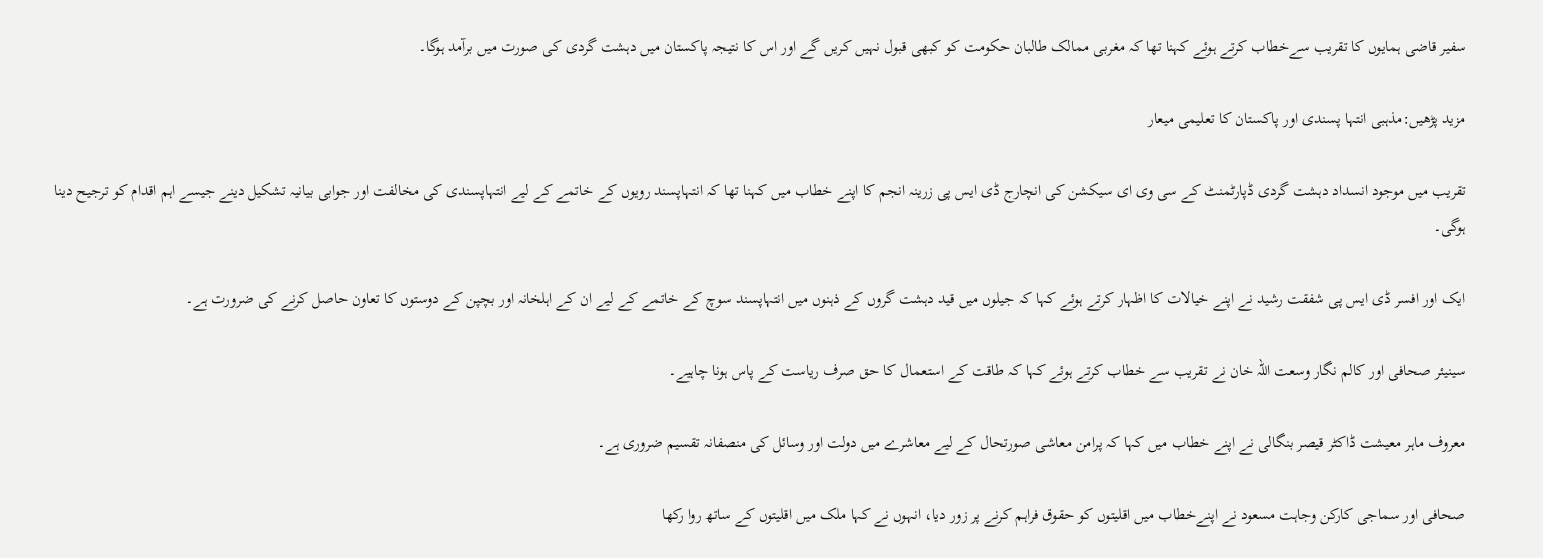سفیر قاضی ہمایوں کا تقریب سےخطاب کرتے ہوئے کہنا تھا کہ مغربی ممالک طالبان حکومت کو کبھی قبول نہیں کریں گے اور اس کا نتیجہ پاکستان میں دہشت گردی کی صورت میں برآمد ہوگا۔

مزید پڑھیں:مذہبی انتہا پسندی اور پاکستان کا تعلیمی میعار

تقریب میں موجود انسداد دہشت گردی ڈپارٹمنٹ کے سی وی ای سیکشن کی انچارج ڈی ایس پی زرینہ انجم کا اپنے خطاب میں کہنا تھا کہ انتہاپسند رویوں کے خاتمے کے لیے انتہاپسندی کی مخالفت اور جوابی بیانیہ تشکیل دینے جیسے اہم اقدام کو ترجیح دینا ہوگی۔

ایک اور افسر ڈی ایس پی شفقت رشید نے اپنے خیالات کا اظہار کرتے ہوئے کہا کہ جیلوں میں قید دہشت گروں کے ذہنوں میں انتہاپسند سوچ کے خاتمے کے لیے ان کے اہلخانہ اور بچپن کے دوستوں کا تعاون حاصل کرنے کی ضرورت ہے۔

سینیئر صحافی اور کالم نگار وسعت اللہ خان نے تقریب سے خطاب کرتے ہوئے کہا کہ طاقت کے استعمال کا حق صرف ریاست کے پاس ہونا چاہیے۔

معروف ماہر معیشت ڈاکٹر قیصر بنگالی نے اپنے خطاب میں کہا کہ پرامن معاشی صورتحال کے لیے معاشرے میں دولت اور وسائل کی منصفانہ تقسیم ضروری ہے۔

صحافی اور سماجی کارکن وجاہت مسعود نے اپنےخطاب میں اقلیتوں کو حقوق فراہم کرنے پر زور دیا، انہوں نے کہا ملک میں اقلیتوں کے ساتھ روا رکھا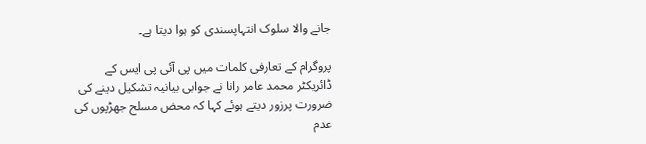جانے والا سلوک انتہاپسندی کو ہوا دیتا ہے۔

پروگرام کے تعارفی کلمات میں پی آئی پی ایس کے ڈائریکٹر محمد عامر رانا نے جوابی بیانیہ تشکیل دینے کی ضرورت پرزور دیتے ہوئے کہا کہ محض مسلح جھڑپوں کی عدم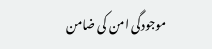موجودگی امن کی ضامن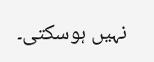نہیں ہوسکتی۔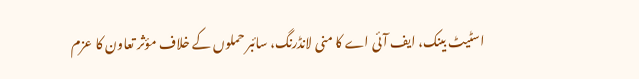اسٹیٹ بینک، ایف آئی اے کا منی لانڈرنگ، سائبر حملوں کے خلاف مؤثر تعاون کا عزم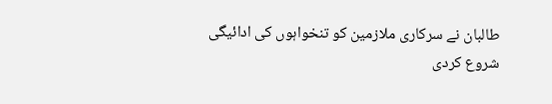طالبان نے سرکاری ملازمین کو تنخواہوں کی ادائیگی شروع کردی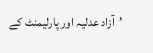’آزاد عدلیہ اور پارلیمنٹ کے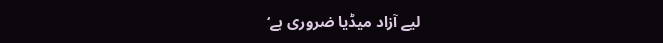لیے آزاد میڈیا ضروری ہے‘